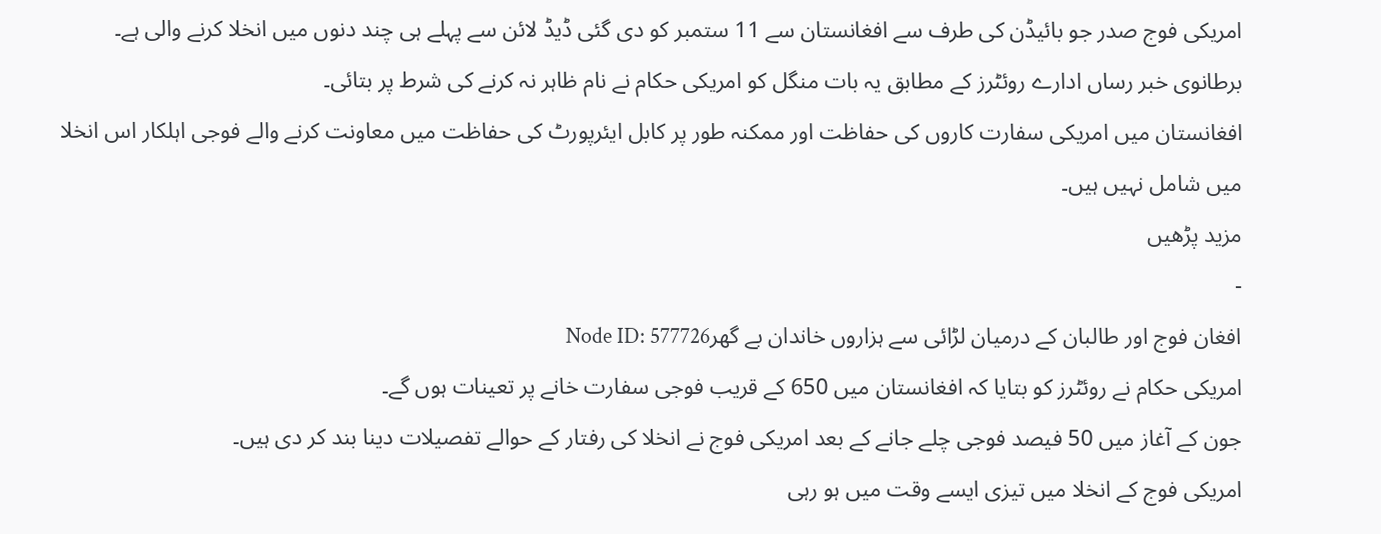امریکی فوج صدر جو بائیڈن کی طرف سے افغانستان سے 11 ستمبر کو دی گئی ڈیڈ لائن سے پہلے ہی چند دنوں میں انخلا کرنے والی ہے۔
برطانوی خبر رساں ادارے روئٹرز کے مطابق یہ بات منگل کو امریکی حکام نے نام ظاہر نہ کرنے کی شرط پر بتائی۔
افغانستان میں امریکی سفارت کاروں کی حفاظت اور ممکنہ طور پر کابل ایئرپورٹ کی حفاظت میں معاونت کرنے والے فوجی اہلکار اس انخلا میں شامل نہیں ہیں۔
مزید پڑھیں
-
افغان فوج اور طالبان کے درمیان لڑائی سے ہزاروں خاندان بے گھرNode ID: 577726
امریکی حکام نے روئٹرز کو بتایا کہ افغانستان میں 650 کے قریب فوجی سفارت خانے پر تعینات ہوں گے۔
جون کے آغاز میں 50 فیصد فوجی چلے جانے کے بعد امریکی فوج نے انخلا کی رفتار کے حوالے تفصیلات دینا بند کر دی ہیں۔
امریکی فوج کے انخلا میں تیزی ایسے وقت میں ہو رہی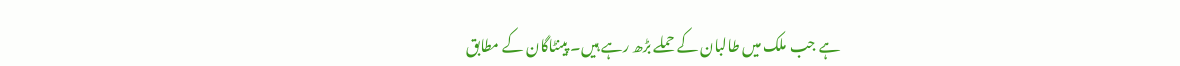ہے جب ملک میں طالبان کے حملے بڑھ رہے ہیں۔ پینٹاگان کے مطابق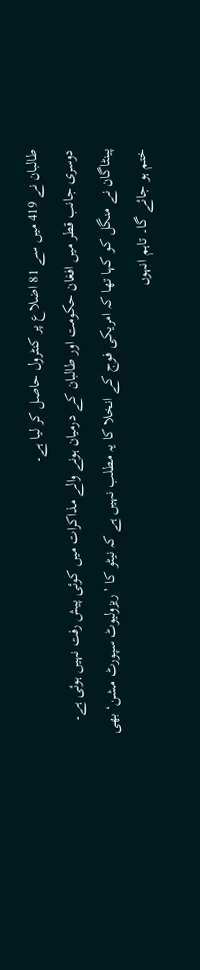طالبان نے 419 میں سے 81 اضلاع پر کنٹرول حاصل کر لیا ہے۔
دوسری جانب قطر میں افغان حکومت اور طالبان کے درمیان ہونے والے مذاکرات میں کوئی پیش رفت نہیں ہوئی ہے۔
پینٹاگان نے منگل کو کہا تھا کہ امریکی فوج کے انخلا کا یہ مطلب نہیں ہے کہ نیٹو کا ’ریزولیوٹ سپورٹ مشن‘ بھی ختم ہو جائے گا۔ تاہم انہوں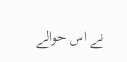نے اس حوالے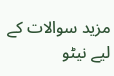مزید سوالات کے لیے نیٹو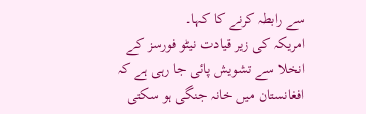سے رابطہ کرنے کا کہا۔
امریکہ کی زیر قیادت نیٹو فورسز کے انخلا سے تشویش پائی جا رہی ہے کہ افغانستان میں خانہ جنگی ہو سکتی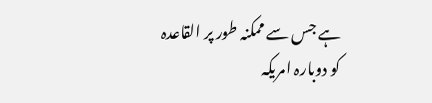ہے جس سے ممکنہ طور پر القاعدہ کو دوبارہ امریکہ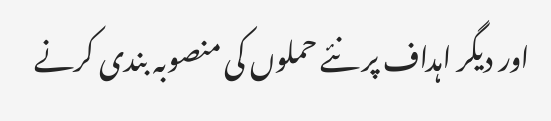اور دیگر اہداف پر نئے حملوں کی منصوبہ بندی کرنے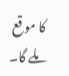کا موقع ملے گا۔